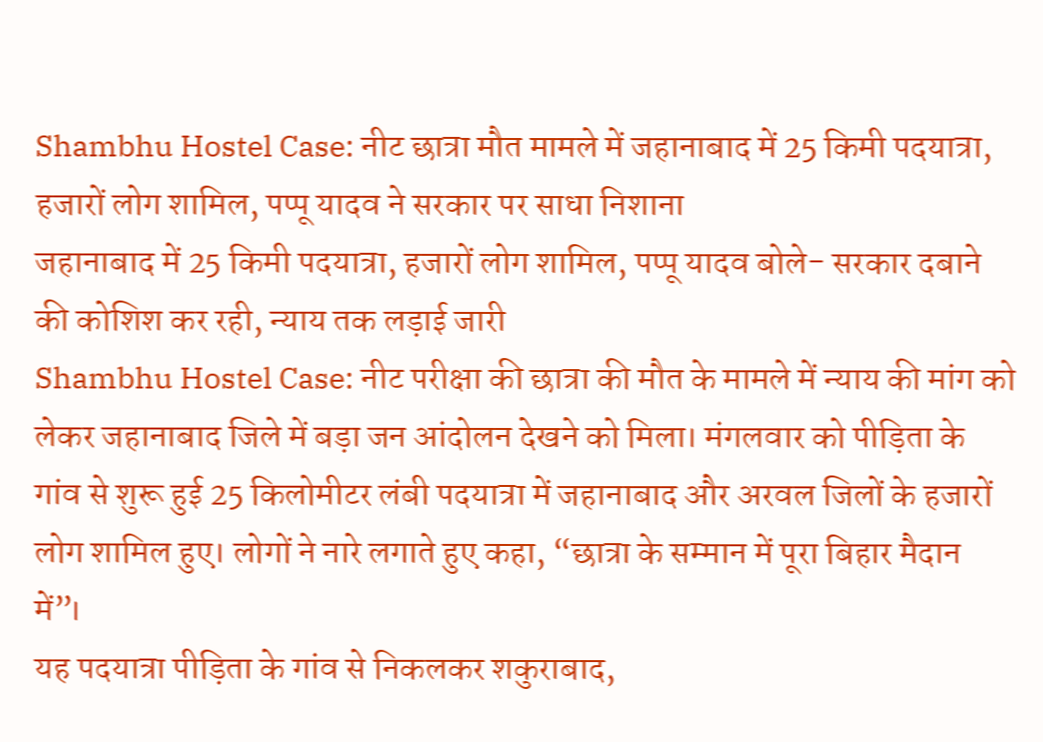Shambhu Hostel Case: नीट छात्रा मौत मामले में जहानाबाद में 25 किमी पदयात्रा, हजारों लोग शामिल, पप्पू यादव ने सरकार पर साधा निशाना
जहानाबाद में 25 किमी पदयात्रा, हजारों लोग शामिल, पप्पू यादव बोले- सरकार दबाने की कोशिश कर रही, न्याय तक लड़ाई जारी
Shambhu Hostel Case: नीट परीक्षा की छात्रा की मौत के मामले में न्याय की मांग को लेकर जहानाबाद जिले में बड़ा जन आंदोलन देखने को मिला। मंगलवार को पीड़िता के गांव से शुरू हुई 25 किलोमीटर लंबी पदयात्रा में जहानाबाद और अरवल जिलों के हजारों लोग शामिल हुए। लोगों ने नारे लगाते हुए कहा, “छात्रा के सम्मान में पूरा बिहार मैदान में”।
यह पदयात्रा पीड़िता के गांव से निकलकर शकुराबाद,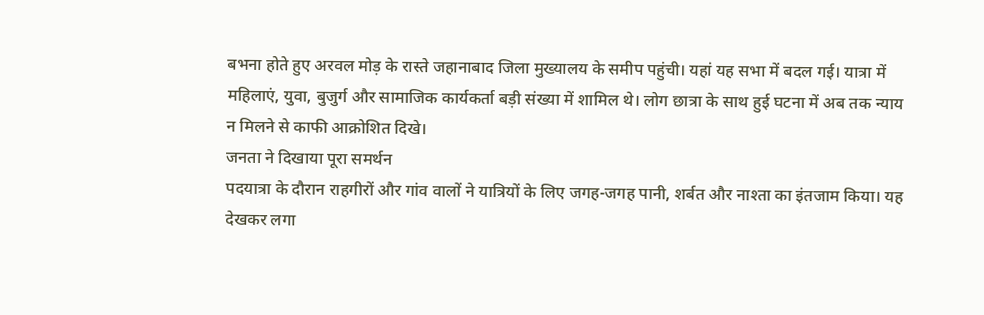बभना होते हुए अरवल मोड़ के रास्ते जहानाबाद जिला मुख्यालय के समीप पहुंची। यहां यह सभा में बदल गई। यात्रा में महिलाएं, युवा, बुजुर्ग और सामाजिक कार्यकर्ता बड़ी संख्या में शामिल थे। लोग छात्रा के साथ हुई घटना में अब तक न्याय न मिलने से काफी आक्रोशित दिखे।
जनता ने दिखाया पूरा समर्थन
पदयात्रा के दौरान राहगीरों और गांव वालों ने यात्रियों के लिए जगह-जगह पानी, शर्बत और नाश्ता का इंतजाम किया। यह देखकर लगा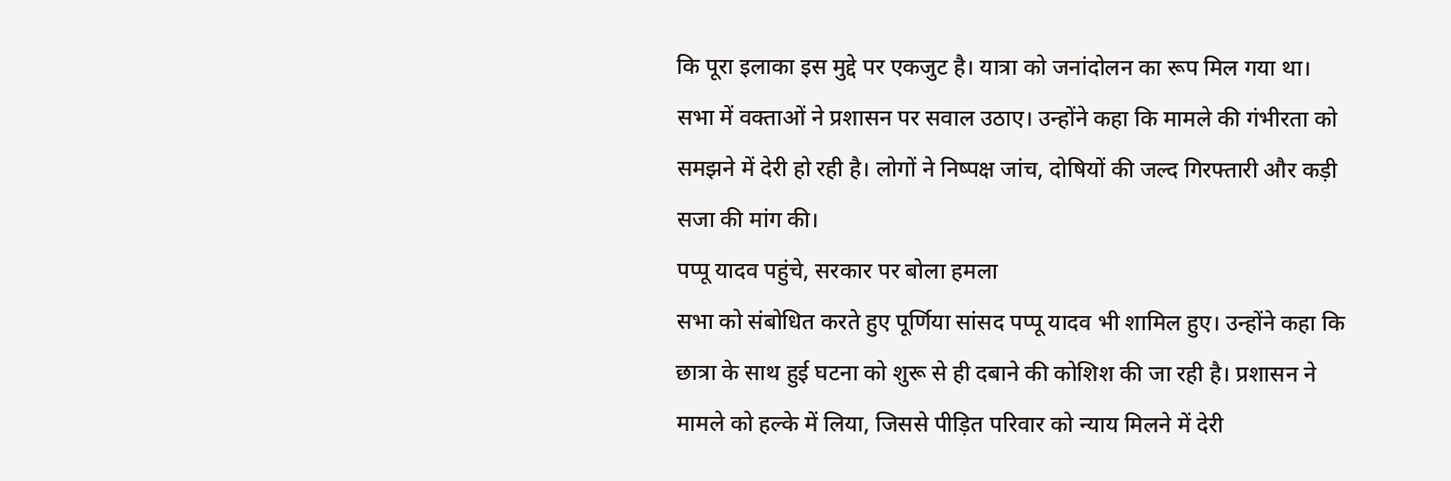कि पूरा इलाका इस मुद्दे पर एकजुट है। यात्रा को जनांदोलन का रूप मिल गया था।
सभा में वक्ताओं ने प्रशासन पर सवाल उठाए। उन्होंने कहा कि मामले की गंभीरता को समझने में देरी हो रही है। लोगों ने निष्पक्ष जांच, दोषियों की जल्द गिरफ्तारी और कड़ी सजा की मांग की।
पप्पू यादव पहुंचे, सरकार पर बोला हमला
सभा को संबोधित करते हुए पूर्णिया सांसद पप्पू यादव भी शामिल हुए। उन्होंने कहा कि छात्रा के साथ हुई घटना को शुरू से ही दबाने की कोशिश की जा रही है। प्रशासन ने मामले को हल्के में लिया, जिससे पीड़ित परिवार को न्याय मिलने में देरी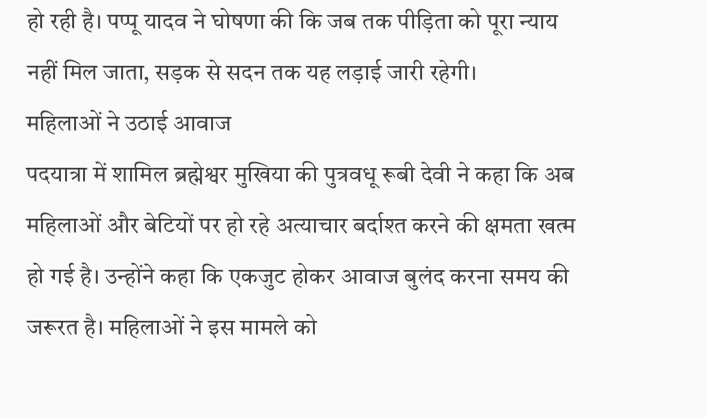हो रही है। पप्पू यादव ने घोषणा की कि जब तक पीड़िता को पूरा न्याय नहीं मिल जाता, सड़क से सदन तक यह लड़ाई जारी रहेगी।
महिलाओं ने उठाई आवाज
पदयात्रा में शामिल ब्रह्मेश्वर मुखिया की पुत्रवधू रूबी देवी ने कहा कि अब महिलाओं और बेटियों पर हो रहे अत्याचार बर्दाश्त करने की क्षमता खत्म हो गई है। उन्होंने कहा कि एकजुट होकर आवाज बुलंद करना समय की जरूरत है। महिलाओं ने इस मामले को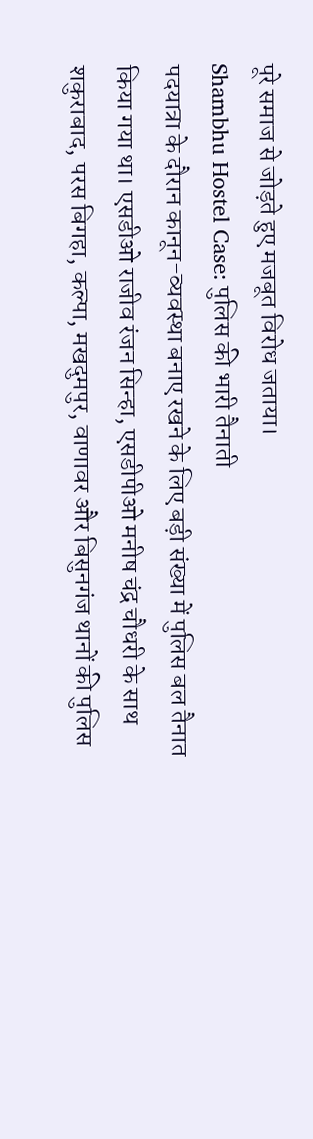पूरे समाज से जोड़ते हुए मजबूत विरोध जताया।
Shambhu Hostel Case: पुलिस की भारी तैनाती
पदयात्रा के दौरान कानून-व्यवस्था बनाए रखने के लिए बड़ी संख्या में पुलिस बल तैनात किया गया था। एसडीओ राजीव रंजन सिन्हा, एसडीपीओ मनीष चंद्र चौधरी के साथ शकुराबाद, परस बिगहा, कल्पा, मखदुमपुर, वाणावर और बिसुनगंज थानों की पुलिस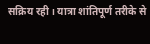सक्रिय रही। यात्रा शांतिपूर्ण तरीके से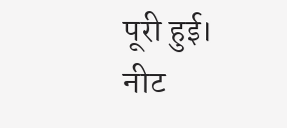पूरी हुई।
नीट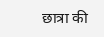छात्रा की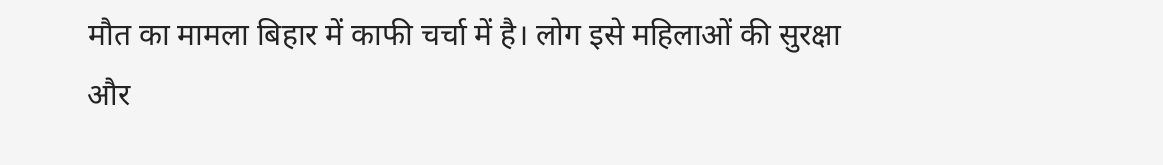मौत का मामला बिहार में काफी चर्चा में है। लोग इसे महिलाओं की सुरक्षा और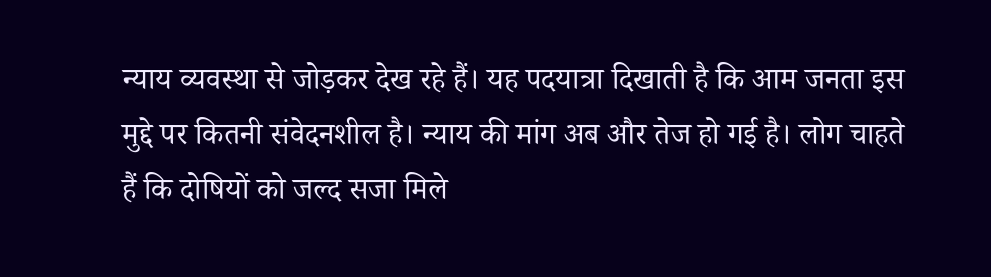न्याय व्यवस्था से जोड़कर देख रहे हैं। यह पदयात्रा दिखाती है कि आम जनता इस मुद्दे पर कितनी संवेदनशील है। न्याय की मांग अब और तेज हो गई है। लोग चाहते हैं कि दोषियों को जल्द सजा मिले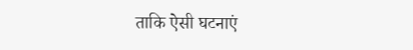ताकि ऐसी घटनाएं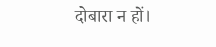दोबारा न हों।